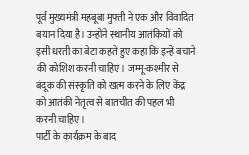पूर्व मुख्यमंत्री महबूबा मुफ्ती ने एक और विवादित बयान दिया है। उन्होंने स्थानीय आतंकियों को इसी धरती का बेटा कहते हुए कहा कि इन्हें बचाने की कोशिश करनी चाहिए। जम्मू-कश्मीर से बंदूक की संस्कृति को खत्म करने के लिए केंद्र को आतंकी नेतृत्व से बातचीत की पहल भी करनी चाहिए।
पार्टी के कार्यक्रम के बाद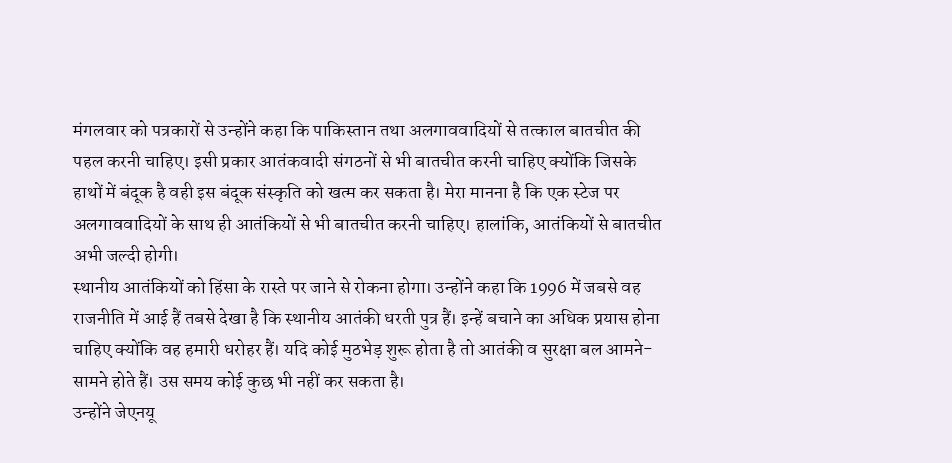मंगलवार को पत्रकारों से उन्होंने कहा कि पाकिस्तान तथा अलगाववादियों से तत्काल बातचीत की पहल करनी चाहिए। इसी प्रकार आतंकवादी संगठनों से भी बातचीत करनी चाहिए क्योंकि जिसके हाथों में बंदूक है वही इस बंदूक संस्कृति को खत्म कर सकता है। मेरा मानना है कि एक स्टेज पर अलगाववादियों के साथ ही आतंकियों से भी बातचीत करनी चाहिए। हालांकि, आतंकियों से बातचीत अभी जल्दी होगी।
स्थानीय आतंकियों को हिंसा के रास्ते पर जाने से रोकना होगा। उन्होंने कहा कि 1996 में जबसे वह राजनीति में आई हैं तबसे देखा है कि स्थानीय आतंकी धरती पुत्र हैं। इन्हें बचाने का अधिक प्रयास होना चाहिए क्योंकि वह हमारी धरोहर हैं। यदि कोई मुठभेड़ शुरू होता है तो आतंकी व सुरक्षा बल आमने-सामने होते हैं। उस समय कोई कुछ भी नहीं कर सकता है।
उन्होंने जेएनयू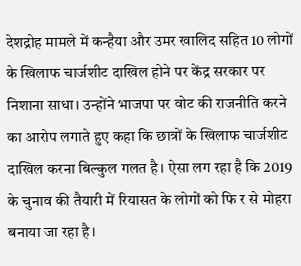देशद्रोह मामले में कन्हैया और उमर खालिद सहित 10 लोगों के खिलाफ चार्जशीट दाखिल होने पर केंद्र सरकार पर निशाना साधा। उन्होंने भाजपा पर वोट की राजनीति करने का आरोप लगाते हुए कहा कि छात्रों के खिलाफ चार्जशीट दाखिल करना बिल्कुल गलत है। ऐसा लग रहा है कि 2019 के चुनाव की तैयारी में रियासत के लोगों को फि र से मोहरा बनाया जा रहा है।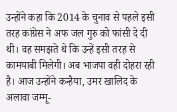उन्होंने कहा कि 2014 के चुनाव से पहले इसी तरह कांग्रेस ने अफ जल गुरु को फांसी दे दी थी। वह समझते थे कि उन्हें इसी तरह से कामयाबी मिलेगी। अब भाजपा वही दोहरा रही है। आज उन्होंने कन्हैया, उमर खालिद के अलावा जम्मू-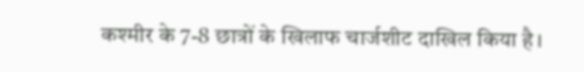कश्मीर के 7-8 छात्रों के खिलाफ चार्जशीट दाखिल किया है।